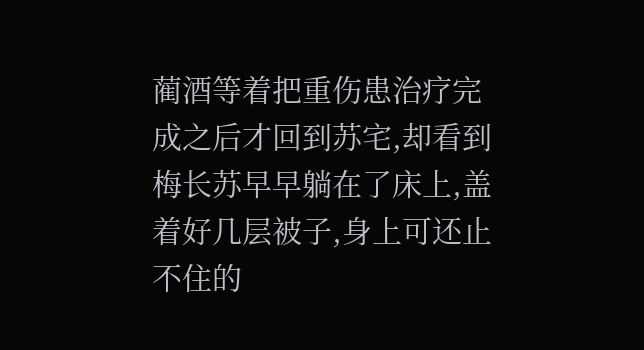蔺酒等着把重伤患治疗完成之后才回到苏宅,却看到梅长苏早早躺在了床上,盖着好几层被子,身上可还止不住的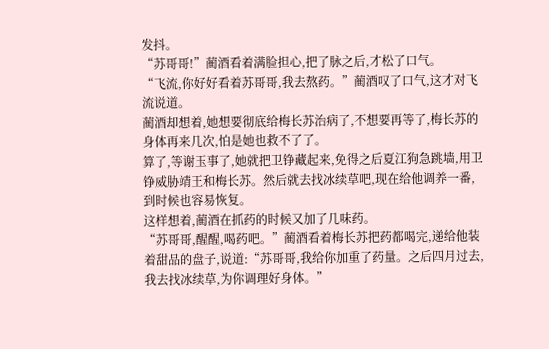发抖。
“苏哥哥!”蔺酒看着满脸担心,把了脉之后,才松了口气。
“飞流,你好好看着苏哥哥,我去熬药。”蔺酒叹了口气,这才对飞流说道。
蔺酒却想着,她想要彻底给梅长苏治病了,不想要再等了,梅长苏的身体再来几次,怕是她也救不了了。
算了,等谢玉事了,她就把卫铮藏起来,免得之后夏江狗急跳墙,用卫铮威胁靖王和梅长苏。然后就去找冰续草吧,现在给他调养一番,到时候也容易恢复。
这样想着,蔺酒在抓药的时候又加了几味药。
“苏哥哥,醒醒,喝药吧。”蔺酒看着梅长苏把药都喝完,递给他装着甜品的盘子,说道:“苏哥哥,我给你加重了药量。之后四月过去,我去找冰续草,为你调理好身体。”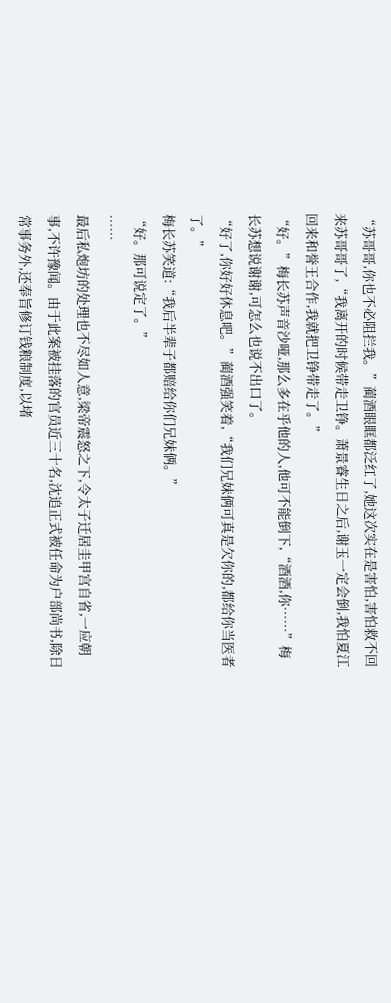“苏哥哥,你也不必阻拦我。”蔺酒眼眶都泛红了,她这次实在是害怕,害怕救不回来苏哥哥了,“我离开的时候带走卫铮。萧景睿生日之后,谢玉一定会倒,我怕夏江回来和誉王合作,我就把卫铮带走了。”
“好。”梅长苏声音沙哑,那么多在乎他的人,他可不能倒下,“酒酒,你……”梅长苏想说谢谢,可怎么也说不出口了。
“好了,你好好休息吧。”蔺酒强笑着,“我们兄妹俩可真是欠你的,都给你当医者了。”
梅长苏笑道:“我后半辈子都赔给你们兄妹俩。”
“好。那可说定了。”
……
最后私炮坊的处理也不尽如人意,梁帝震怒之下,令太子迁居圭甲宫自省,一应朝事,不许豫闻。由于此案被挂落的官员近三十名,沈追正式被任命为户部尚书,除日常事务外,还奉旨修订钱粮制度,以堵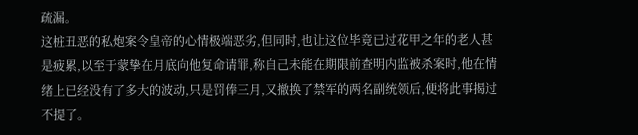疏漏。
这桩丑恶的私炮案令皇帝的心情极端恶劣,但同时,也让这位毕竟已过花甲之年的老人甚是疲累,以至于蒙挚在月底向他复命请罪,称自己未能在期限前查明内监被杀案时,他在情绪上已经没有了多大的波动,只是罚俸三月,又撤换了禁军的两名副统领后,便将此事揭过不提了。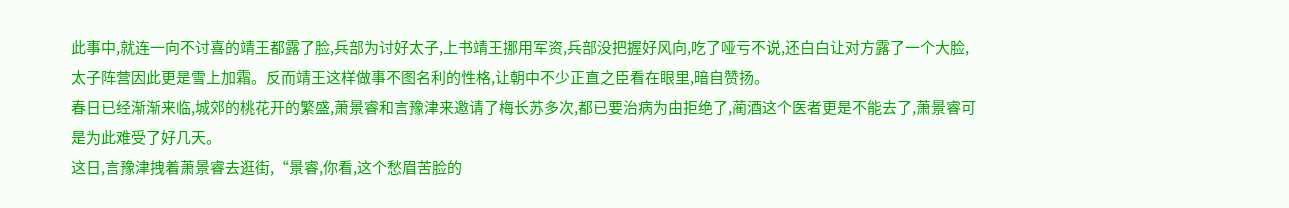此事中,就连一向不讨喜的靖王都露了脸,兵部为讨好太子,上书靖王挪用军资,兵部没把握好风向,吃了哑亏不说,还白白让对方露了一个大脸,太子阵营因此更是雪上加霜。反而靖王这样做事不图名利的性格,让朝中不少正直之臣看在眼里,暗自赞扬。
春日已经渐渐来临,城郊的桃花开的繁盛,萧景睿和言豫津来邀请了梅长苏多次,都已要治病为由拒绝了,蔺酒这个医者更是不能去了,萧景睿可是为此难受了好几天。
这日,言豫津拽着萧景睿去逛街,“景睿,你看,这个愁眉苦脸的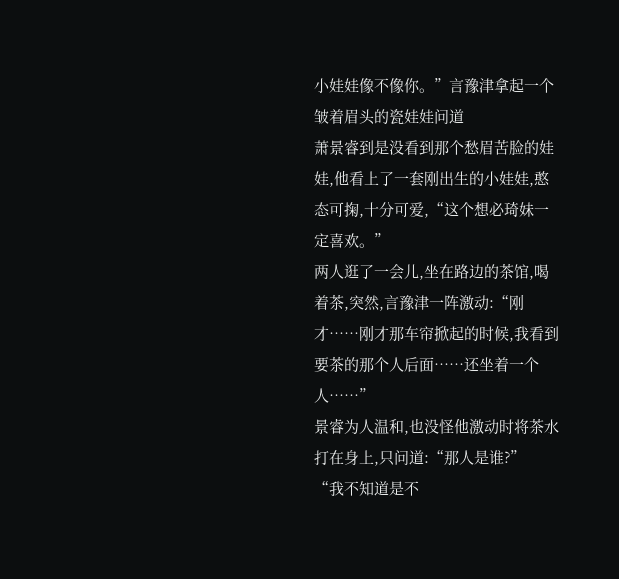小娃娃像不像你。”言豫津拿起一个皱着眉头的瓷娃娃问道
萧景睿到是没看到那个愁眉苦脸的娃娃,他看上了一套刚出生的小娃娃,憨态可掬,十分可爱,“这个想必琦妹一定喜欢。”
两人逛了一会儿,坐在路边的茶馆,喝着茶,突然,言豫津一阵激动:“刚才……刚才那车帘掀起的时候,我看到要茶的那个人后面……还坐着一个人……”
景睿为人温和,也没怪他激动时将茶水打在身上,只问道:“那人是谁?”
“我不知道是不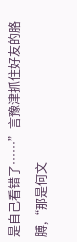是自己看错了……”言豫津抓住好友的胳膊,“那是何文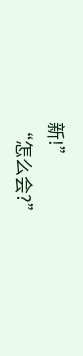新!”
“怎么会?”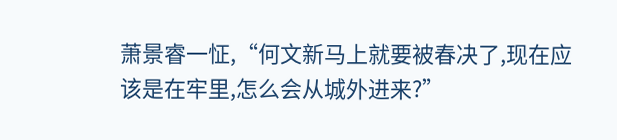萧景睿一怔,“何文新马上就要被春决了,现在应该是在牢里,怎么会从城外进来?”